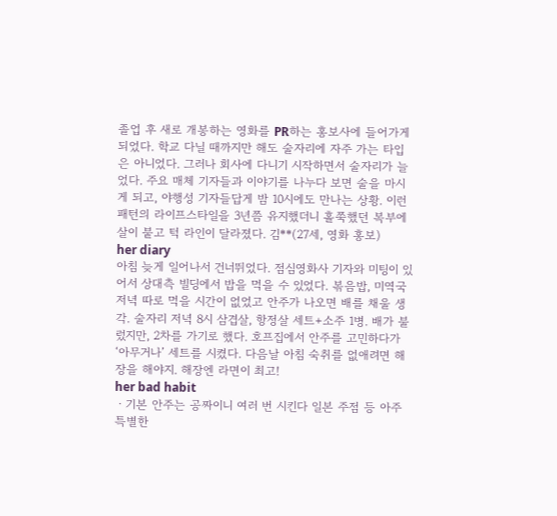졸업 후 새로 개봉하는 영화를 PR하는 홍보사에 들어가게 되었다. 학교 다닐 때까지만 해도 술자리에 자주 가는 타입은 아니었다. 그러나 회사에 다니기 시작하면서 술자리가 늘었다. 주요 매체 기자들과 이야기를 나누다 보면 술을 마시게 되고, 야행성 기자들답게 밤 10시에도 만나는 상황. 이런 패턴의 라이프스타일을 3년쯤 유지했더니 홀쭉했던 복부에 살이 붙고 턱 라인이 달라졌다. 김**(27세, 영화 홍보)
her diary
아침 늦게 일어나서 건너뛰었다. 점심영화사 기자와 미팅이 있어서 상대측 빌딩에서 밥을 먹을 수 있었다. 볶음밥, 미역국 저녁 따로 먹을 시간이 없었고 안주가 나오면 배를 채울 생각. 술자리 저녁 8시 삼겹살, 항정살 세트+소주 1병. 배가 불렀지만, 2차를 가기로 했다. 호프집에서 안주를 고민하다가 ‘아무거나’ 세트를 시켰다. 다음날 아침 숙취를 없애려면 해장을 해야지. 해장엔 라면이 최고!
her bad habit
ㆍ기본 안주는 공짜이니 여러 번 시킨다 일본 주점 등 아주 특별한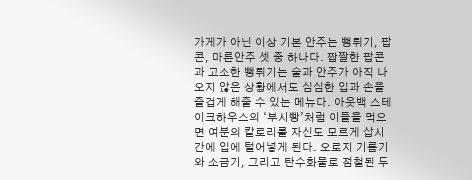가게가 아닌 이상 기본 안주는 뻥튀기, 팝콘, 마른안주 셋 중 하나다. 짭짤한 팝콘과 고소한 뻥튀기는 술과 안주가 아직 나오지 않은 상황에서도 심심한 입과 손을 즐겁게 해줄 수 있는 메뉴다. 아웃백 스테이크하우스의 ‘부시빵’처럼 이들을 먹으면 여분의 칼로리를 자신도 모르게 삽시간에 입에 털어넣게 된다. 오로지 기름기와 소금기, 그리고 탄수화물로 점철된 두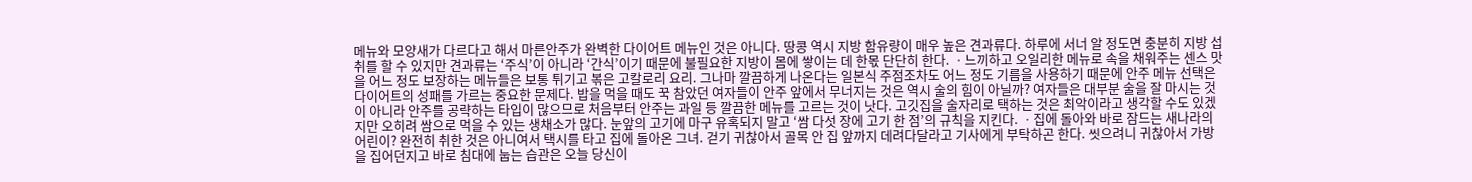메뉴와 모양새가 다르다고 해서 마른안주가 완벽한 다이어트 메뉴인 것은 아니다. 땅콩 역시 지방 함유량이 매우 높은 견과류다. 하루에 서너 알 정도면 충분히 지방 섭취를 할 수 있지만 견과류는 ‘주식’이 아니라 ‘간식’이기 때문에 불필요한 지방이 몸에 쌓이는 데 한몫 단단히 한다. ㆍ느끼하고 오일리한 메뉴로 속을 채워주는 센스 맛을 어느 정도 보장하는 메뉴들은 보통 튀기고 볶은 고칼로리 요리. 그나마 깔끔하게 나온다는 일본식 주점조차도 어느 정도 기름을 사용하기 때문에 안주 메뉴 선택은 다이어트의 성패를 가르는 중요한 문제다. 밥을 먹을 때도 꾹 참았던 여자들이 안주 앞에서 무너지는 것은 역시 술의 힘이 아닐까? 여자들은 대부분 술을 잘 마시는 것이 아니라 안주를 공략하는 타입이 많으므로 처음부터 안주는 과일 등 깔끔한 메뉴를 고르는 것이 낫다. 고깃집을 술자리로 택하는 것은 최악이라고 생각할 수도 있겠지만 오히려 쌈으로 먹을 수 있는 생채소가 많다. 눈앞의 고기에 마구 유혹되지 말고 ‘쌈 다섯 장에 고기 한 점’의 규칙을 지킨다. ㆍ집에 돌아와 바로 잠드는 새나라의 어린이? 완전히 취한 것은 아니여서 택시를 타고 집에 돌아온 그녀. 걷기 귀찮아서 골목 안 집 앞까지 데려다달라고 기사에게 부탁하곤 한다. 씻으려니 귀찮아서 가방을 집어던지고 바로 침대에 눕는 습관은 오늘 당신이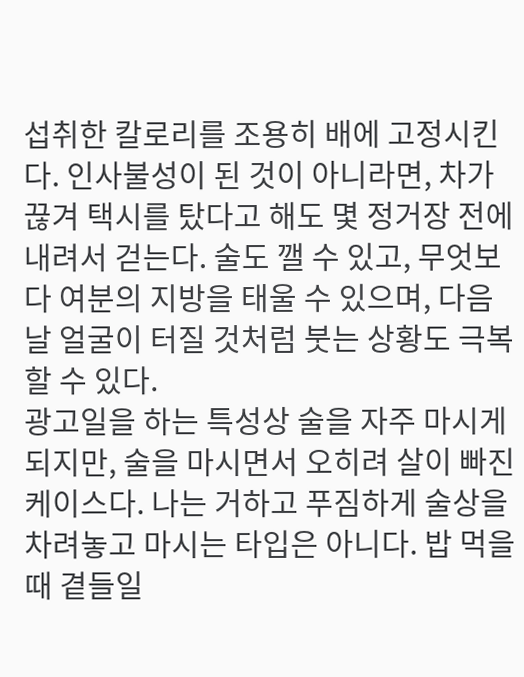섭취한 칼로리를 조용히 배에 고정시킨다. 인사불성이 된 것이 아니라면, 차가 끊겨 택시를 탔다고 해도 몇 정거장 전에 내려서 걷는다. 술도 깰 수 있고, 무엇보다 여분의 지방을 태울 수 있으며, 다음날 얼굴이 터질 것처럼 붓는 상황도 극복할 수 있다.
광고일을 하는 특성상 술을 자주 마시게 되지만, 술을 마시면서 오히려 살이 빠진 케이스다. 나는 거하고 푸짐하게 술상을 차려놓고 마시는 타입은 아니다. 밥 먹을 때 곁들일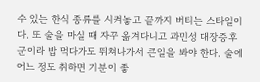수 있는 한식 종류를 시켜놓고 끝까지 버티는 스타일이다. 또 술을 마실 때 자꾸 옮겨다니고 과민성 대장증후군이라 밥 먹다가도 뛰쳐나가서 큰일을 봐야 한다. 술에 어느 정도 취하면 기분이 좋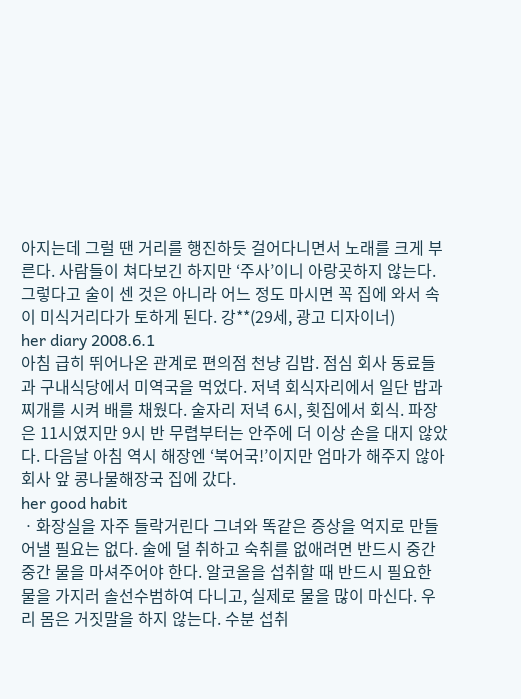아지는데 그럴 땐 거리를 행진하듯 걸어다니면서 노래를 크게 부른다. 사람들이 쳐다보긴 하지만 ‘주사’이니 아랑곳하지 않는다. 그렇다고 술이 센 것은 아니라 어느 정도 마시면 꼭 집에 와서 속이 미식거리다가 토하게 된다. 강**(29세, 광고 디자이너)
her diary 2008.6.1
아침 급히 뛰어나온 관계로 편의점 천냥 김밥. 점심 회사 동료들과 구내식당에서 미역국을 먹었다. 저녁 회식자리에서 일단 밥과 찌개를 시켜 배를 채웠다. 술자리 저녁 6시, 횟집에서 회식. 파장은 11시였지만 9시 반 무렵부터는 안주에 더 이상 손을 대지 않았다. 다음날 아침 역시 해장엔 ‘북어국!’이지만 엄마가 해주지 않아 회사 앞 콩나물해장국 집에 갔다.
her good habit
ㆍ화장실을 자주 들락거린다 그녀와 똑같은 증상을 억지로 만들어낼 필요는 없다. 술에 덜 취하고 숙취를 없애려면 반드시 중간 중간 물을 마셔주어야 한다. 알코올을 섭취할 때 반드시 필요한 물을 가지러 솔선수범하여 다니고, 실제로 물을 많이 마신다. 우리 몸은 거짓말을 하지 않는다. 수분 섭취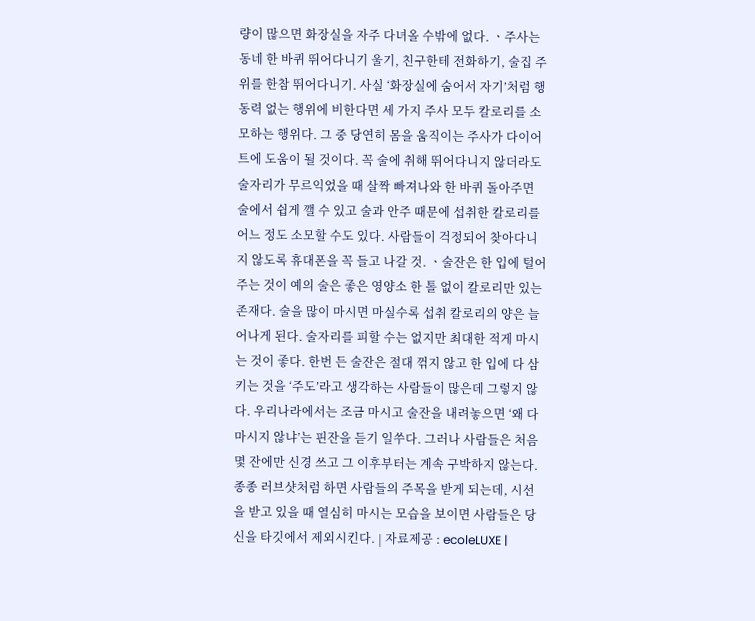량이 많으면 화장실을 자주 다녀올 수밖에 없다. ㆍ주사는 동네 한 바퀴 뛰어다니기 울기, 친구한테 전화하기, 술집 주위를 한참 뛰어다니기. 사실 ‘화장실에 숨어서 자기’처럼 행동력 없는 행위에 비한다면 세 가지 주사 모두 칼로리를 소모하는 행위다. 그 중 당연히 몸을 움직이는 주사가 다이어트에 도움이 될 것이다. 꼭 술에 취해 뛰어다니지 않더라도 술자리가 무르익었을 때 살짝 빠져나와 한 바퀴 돌아주면 술에서 쉽게 깰 수 있고 술과 안주 때문에 섭취한 칼로리를 어느 정도 소모할 수도 있다. 사람들이 걱정되어 찾아다니지 않도록 휴대폰을 꼭 들고 나갈 것. ㆍ술잔은 한 입에 털어주는 것이 예의 술은 좋은 영양소 한 톨 없이 칼로리만 있는 존재다. 술을 많이 마시면 마실수록 섭취 칼로리의 양은 늘어나게 된다. 술자리를 피할 수는 없지만 최대한 적게 마시는 것이 좋다. 한번 든 술잔은 절대 꺾지 않고 한 입에 다 삼키는 것을 ‘주도’라고 생각하는 사람들이 많은데 그렇지 않다. 우리나라에서는 조금 마시고 술잔을 내려놓으면 ‘왜 다 마시지 않냐’는 핀잔을 듣기 일쑤다. 그러나 사람들은 처음 몇 잔에만 신경 쓰고 그 이후부터는 계속 구박하지 않는다. 종종 러브샷처럼 하면 사람들의 주목을 받게 되는데, 시선을 받고 있을 때 열심히 마시는 모습을 보이면 사람들은 당신을 타깃에서 제외시킨다. | 자료제공 : ecoleLUXE |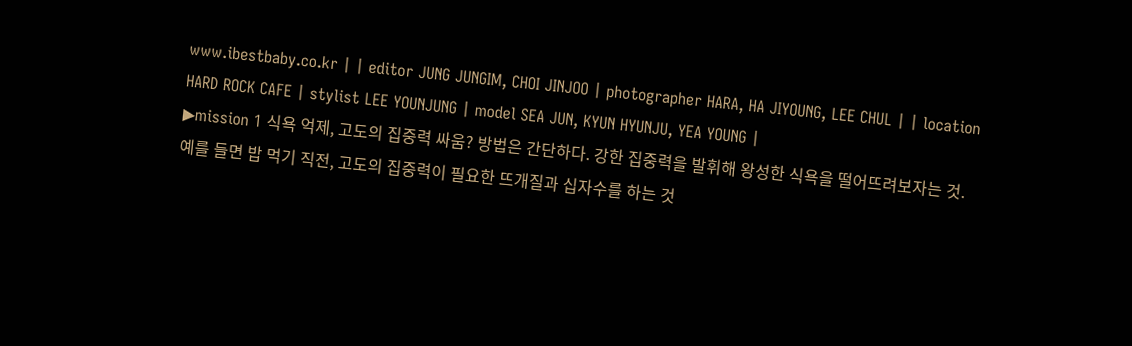www.ibestbaby.co.kr | | editor JUNG JUNGIM, CHOI JINJOO | photographer HARA, HA JIYOUNG, LEE CHUL | | location HARD ROCK CAFE | stylist LEE YOUNJUNG | model SEA JUN, KYUN HYUNJU, YEA YOUNG |
▶mission 1 식욕 억제, 고도의 집중력 싸움? 방법은 간단하다. 강한 집중력을 발휘해 왕성한 식욕을 떨어뜨려보자는 것. 예를 들면 밥 먹기 직전, 고도의 집중력이 필요한 뜨개질과 십자수를 하는 것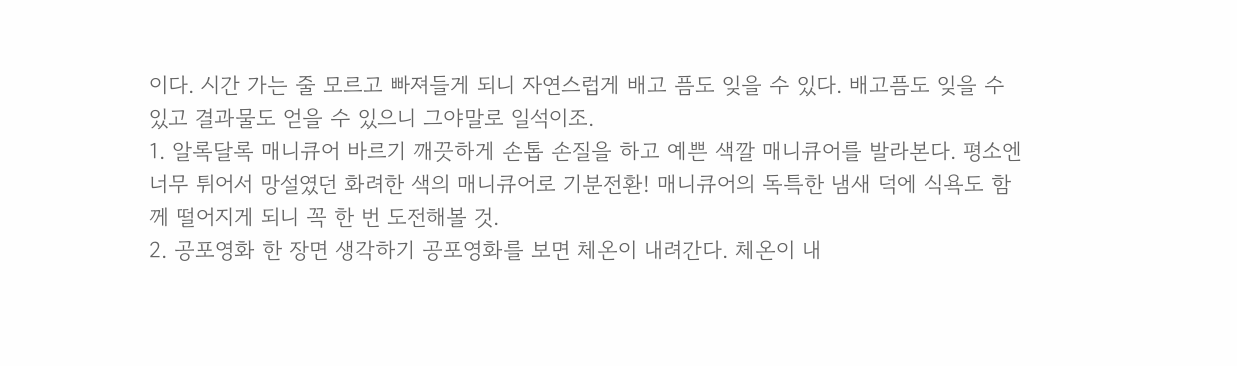이다. 시간 가는 줄 모르고 빠져들게 되니 자연스럽게 배고 픔도 잊을 수 있다. 배고픔도 잊을 수 있고 결과물도 얻을 수 있으니 그야말로 일석이조.
1. 알록달록 매니큐어 바르기 깨끗하게 손톱 손질을 하고 예쁜 색깔 매니큐어를 발라본다. 평소엔 너무 튀어서 망설였던 화려한 색의 매니큐어로 기분전환! 매니큐어의 독특한 냄새 덕에 식욕도 함께 떨어지게 되니 꼭 한 번 도전해볼 것.
2. 공포영화 한 장면 생각하기 공포영화를 보면 체온이 내려간다. 체온이 내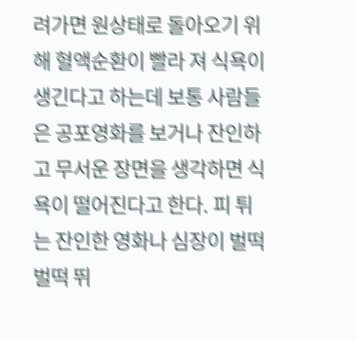려가면 원상태로 돌아오기 위해 혈액순환이 빨라 져 식욕이 생긴다고 하는데 보통 사람들은 공포영화를 보거나 잔인하고 무서운 장면을 생각하면 식욕이 떨어진다고 한다. 피 튀는 잔인한 영화나 심장이 벌떡벌떡 뛰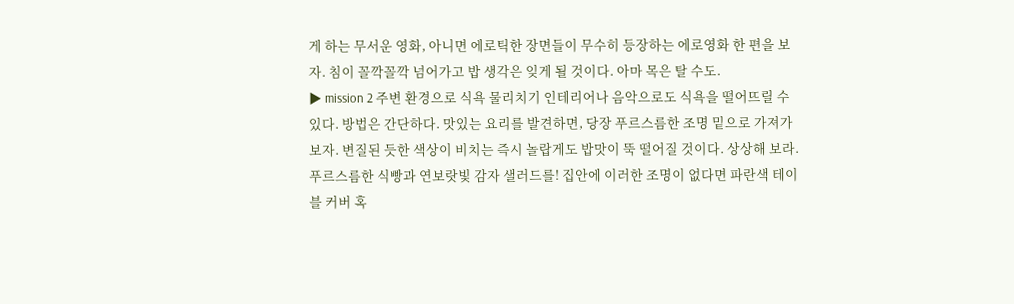게 하는 무서운 영화, 아니면 에로틱한 장면들이 무수히 등장하는 에로영화 한 편을 보자. 침이 꼴깍꼴깍 넘어가고 밥 생각은 잊게 될 것이다. 아마 목은 탈 수도.
▶ mission 2 주변 환경으로 식욕 물리치기 인테리어나 음악으로도 식욕을 떨어뜨릴 수 있다. 방법은 간단하다. 맛있는 요리를 발견하면, 당장 푸르스름한 조명 밑으로 가져가보자. 변질된 듯한 색상이 비치는 즉시 놀랍게도 밥맛이 뚝 떨어질 것이다. 상상해 보라. 푸르스름한 식빵과 연보랏빛 감자 샐러드를! 집안에 이러한 조명이 없다면 파란색 테이블 커버 혹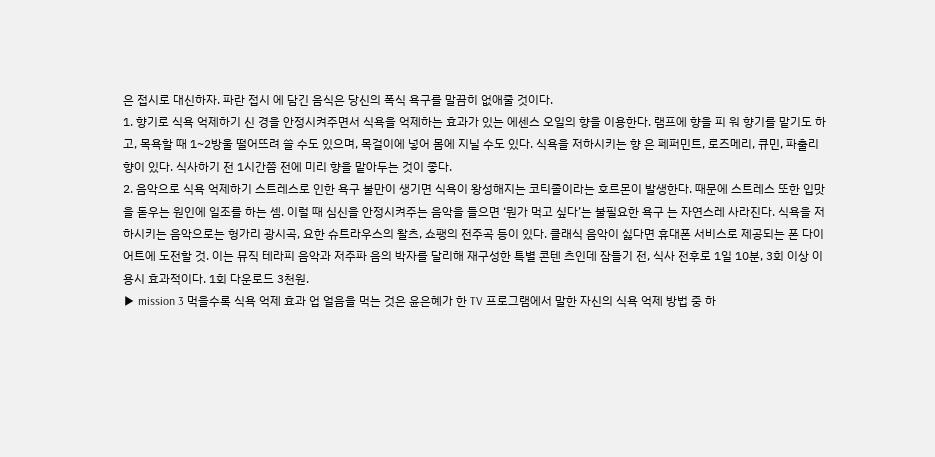은 접시로 대신하자. 파란 접시 에 담긴 음식은 당신의 폭식 욕구를 말끔히 없애줄 것이다.
1. 향기로 식욕 억제하기 신 경을 안정시켜주면서 식욕을 억제하는 효과가 있는 에센스 오일의 향을 이용한다. 램프에 향을 피 워 향기를 맡기도 하고, 목욕할 때 1~2방울 떨어뜨려 쓸 수도 있으며, 목걸이에 넣어 몸에 지닐 수도 있다. 식욕을 저하시키는 향 은 페퍼민트, 로즈메리, 큐민, 파출리 향이 있다. 식사하기 전 1시간쯤 전에 미리 향을 맡아두는 것이 좋다.
2. 음악으로 식욕 억제하기 스트레스로 인한 욕구 불만이 생기면 식욕이 왕성해지는 코티졸이라는 호르몬이 발생한다. 때문에 스트레스 또한 입맛을 돋우는 원인에 일조를 하는 셈. 이럴 때 심신을 안정시켜주는 음악을 들으면 ‘뭔가 먹고 싶다’는 불필요한 욕구 는 자연스레 사라진다. 식욕을 저하시키는 음악으로는 헝가리 광시곡, 요한 슈트라우스의 왈츠, 쇼팽의 전주곡 등이 있다. 클래식 음악이 싫다면 휴대폰 서비스로 제공되는 폰 다이어트에 도전할 것. 이는 뮤직 테라피 음악과 저주파 음의 박자를 달리해 재구성한 특별 콘텐 츠인데 잠들기 전, 식사 전후로 1일 10분, 3회 이상 이용시 효과적이다. 1회 다운로드 3천원.
▶ mission 3 먹을수록 식욕 억제 효과 업 얼음을 먹는 것은 윤은혜가 한 TV 프로그램에서 말한 자신의 식욕 억제 방법 중 하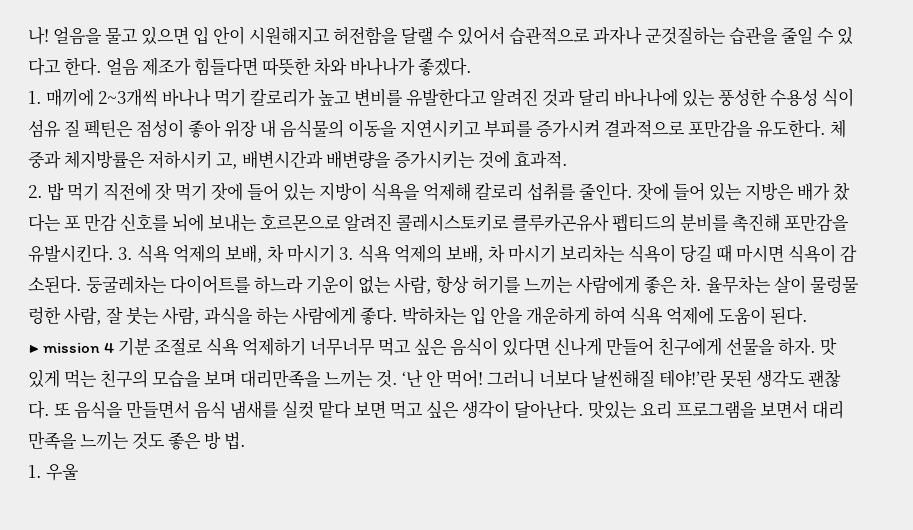나! 얼음을 물고 있으면 입 안이 시원해지고 허전함을 달랠 수 있어서 습관적으로 과자나 군것질하는 습관을 줄일 수 있다고 한다. 얼음 제조가 힘들다면 따뜻한 차와 바나나가 좋겠다.
1. 매끼에 2~3개씩 바나나 먹기 칼로리가 높고 변비를 유발한다고 알려진 것과 달리 바나나에 있는 풍성한 수용성 식이섬유 질 펙틴은 점성이 좋아 위장 내 음식물의 이동을 지연시키고 부피를 증가시켜 결과적으로 포만감을 유도한다. 체중과 체지방률은 저하시키 고, 배변시간과 배변량을 증가시키는 것에 효과적.
2. 밥 먹기 직전에 잣 먹기 잣에 들어 있는 지방이 식욕을 억제해 칼로리 섭취를 줄인다. 잣에 들어 있는 지방은 배가 찼다는 포 만감 신호를 뇌에 보내는 호르몬으로 알려진 콜레시스토키로 클루카곤유사 펩티드의 분비를 촉진해 포만감을 유발시킨다. 3. 식욕 억제의 보배, 차 마시기 3. 식욕 억제의 보배, 차 마시기 보리차는 식욕이 당길 때 마시면 식욕이 감소된다. 둥굴레차는 다이어트를 하느라 기운이 없는 사람, 항상 허기를 느끼는 사람에게 좋은 차. 율무차는 살이 물렁물렁한 사람, 잘 붓는 사람, 과식을 하는 사람에게 좋다. 박하차는 입 안을 개운하게 하여 식욕 억제에 도움이 된다.
▶ mission 4 기분 조절로 식욕 억제하기 너무너무 먹고 싶은 음식이 있다면 신나게 만들어 친구에게 선물을 하자. 맛 있게 먹는 친구의 모습을 보며 대리만족을 느끼는 것. ‘난 안 먹어! 그러니 너보다 날씬해질 테야!’란 못된 생각도 괜찮다. 또 음식을 만들면서 음식 냄새를 실컷 맡다 보면 먹고 싶은 생각이 달아난다. 맛있는 요리 프로그램을 보면서 대리 만족을 느끼는 것도 좋은 방 법.
1. 우울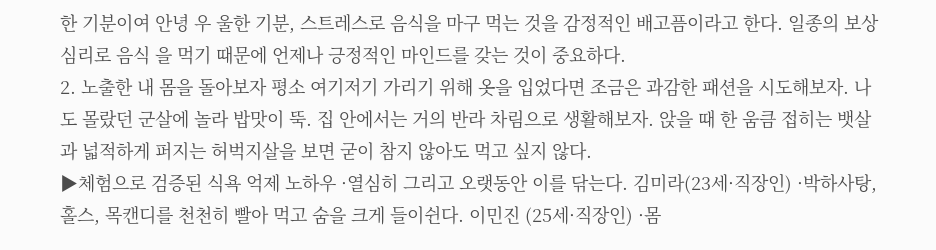한 기분이여 안녕 우 울한 기분, 스트레스로 음식을 마구 먹는 것을 감정적인 배고픔이라고 한다. 일종의 보상심리로 음식 을 먹기 때문에 언제나 긍정적인 마인드를 갖는 것이 중요하다.
2. 노출한 내 몸을 돌아보자 평소 여기저기 가리기 위해 옷을 입었다면 조금은 과감한 패션을 시도해보자. 나도 몰랐던 군살에 놀라 밥맛이 뚝. 집 안에서는 거의 반라 차림으로 생활해보자. 앉을 때 한 움큼 접히는 뱃살과 넓적하게 퍼지는 허벅지살을 보면 굳이 참지 않아도 먹고 싶지 않다.
▶체험으로 검증된 식욕 억제 노하우 ·열심히 그리고 오랫동안 이를 닦는다. 김미라(23세·직장인) ·박하사탕, 홀스, 목캔디를 천천히 빨아 먹고 숨을 크게 들이쉰다. 이민진 (25세·직장인) ·몸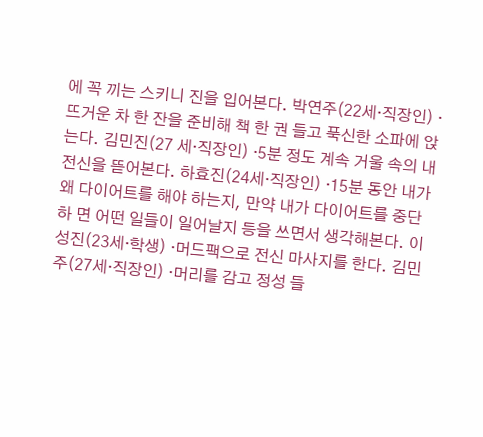에 꼭 끼는 스키니 진을 입어본다. 박연주(22세·직장인) ·뜨거운 차 한 잔을 준비해 책 한 권 들고 푹신한 소파에 앉는다. 김민진(27 세·직장인) ·5분 정도 계속 거울 속의 내 전신을 뜯어본다. 하효진(24세·직장인) ·15분 동안 내가 왜 다이어트를 해야 하는지, 만약 내가 다이어트를 중단하 면 어떤 일들이 일어날지 등을 쓰면서 생각해본다. 이성진(23세·학생) ·머드팩으로 전신 마사지를 한다. 김민주(27세·직장인) ·머리를 감고 정성 들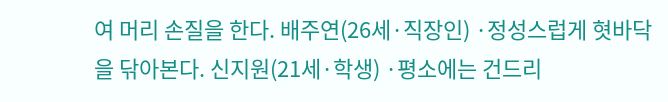여 머리 손질을 한다. 배주연(26세·직장인) ·정성스럽게 혓바닥을 닦아본다. 신지원(21세·학생) ·평소에는 건드리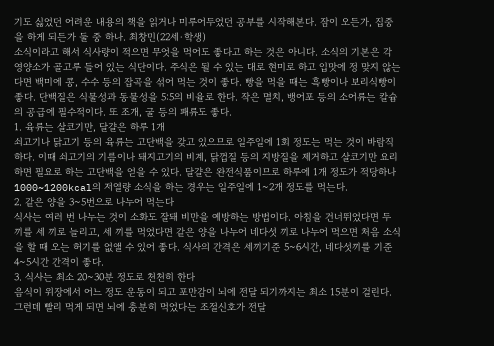기도 싫었던 어려운 내용의 책을 읽거나 미루어두었던 공부를 시작해본다. 잠이 오든가, 집중을 하게 되든가 둘 중 하나. 최창민(22세·학생)
소식이라고 해서 식사량이 적으면 무엇을 먹어도 좋다고 하는 것은 아니다. 소식의 기본은 각 영양소가 골고루 들어 있는 식단이다. 주식은 될 수 있는 대로 현미로 하고 입맛에 정 맞지 않는다면 백미에 콩, 수수 등의 잡곡을 섞어 먹는 것이 좋다. 빵을 먹을 때는 흑빵이나 보리식빵이 좋다. 단백질은 식물성과 동물성을 5:5의 비율로 한다. 작은 멸치, 뱅어포 등의 소어류는 칼슘의 공급에 필수적이다. 또 조개, 굴 등의 패류도 좋다.
1. 육류는 살코기만, 달걀은 하루 1개
쇠고기나 닭고기 등의 육류는 고단백을 갖고 있으므로 일주일에 1회 정도는 먹는 것이 바람직하다. 이때 쇠고기의 기름이나 돼지고기의 비계, 닭껍질 등의 지방질을 제거하고 살코기만 요리하면 필요로 하는 고단백을 얻을 수 있다. 달걀은 완전식품이므로 하루에 1개 정도가 적당하나 1000~1200kcal의 저열량 소식을 하는 경우는 일주일에 1~2개 정도를 먹는다.
2. 같은 양을 3~5번으로 나누어 먹는다
식사는 여러 번 나누는 것이 소화도 잘돼 비만을 예방하는 방법이다. 아침을 건너뛰었다면 두 끼를 세 끼로 늘리고, 세 끼를 먹었다면 같은 양을 나누어 네다섯 끼로 나누어 먹으면 처음 소식을 할 때 오는 허기를 없앨 수 있어 좋다. 식사의 간격은 세끼기준 5~6시간, 네다섯끼를 기준 4~5시간 간격이 좋다.
3. 식사는 최소 20~30분 정도로 천천히 한다
음식이 위장에서 어느 정도 운동이 되고 포만감이 뇌에 전달 되기까지는 최소 15분이 걸린다. 그런데 빨리 먹게 되면 뇌에 충분히 먹었다는 조절신호가 전달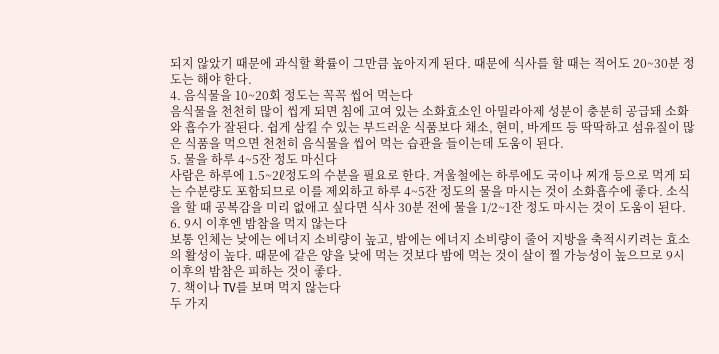되지 않았기 때문에 과식할 확률이 그만큼 높아지게 된다. 때문에 식사를 할 때는 적어도 20~30분 정도는 해야 한다.
4. 음식물을 10~20회 정도는 꼭꼭 씹어 먹는다
음식물을 천천히 많이 씹게 되면 침에 고여 있는 소화효소인 아밀라아제 성분이 충분히 공급돼 소화와 흡수가 잘된다. 쉽게 삼킬 수 있는 부드러운 식품보다 채소, 현미, 바게뜨 등 딱딱하고 섬유질이 많은 식품을 먹으면 천천히 음식물을 씹어 먹는 습관을 들이는데 도움이 된다.
5. 물을 하루 4~5잔 정도 마신다
사람은 하루에 1.5~2ℓ정도의 수분을 필요로 한다. 겨울철에는 하루에도 국이나 찌개 등으로 먹게 되는 수분량도 포함되므로 이를 제외하고 하루 4~5잔 정도의 물을 마시는 것이 소화흡수에 좋다. 소식을 할 때 공복감을 미리 없애고 싶다면 식사 30분 전에 물을 1/2~1잔 정도 마시는 것이 도움이 된다.
6. 9시 이후엔 밤참을 먹지 않는다
보통 인체는 낮에는 에너지 소비량이 높고, 밤에는 에너지 소비량이 줄어 지방을 축적시키려는 효소의 활성이 높다. 때문에 같은 양을 낮에 먹는 것보다 밤에 먹는 것이 살이 찔 가능성이 높으므로 9시 이후의 밤참은 피하는 것이 좋다.
7. 책이나 TV를 보며 먹지 않는다
두 가지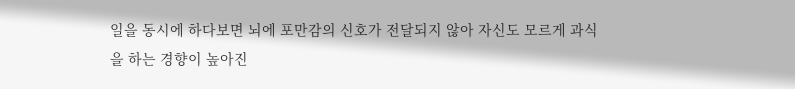일을 동시에 하다보면 뇌에 포만감의 신호가 전달되지 않아 자신도 모르게 과식을 하는 경향이 높아진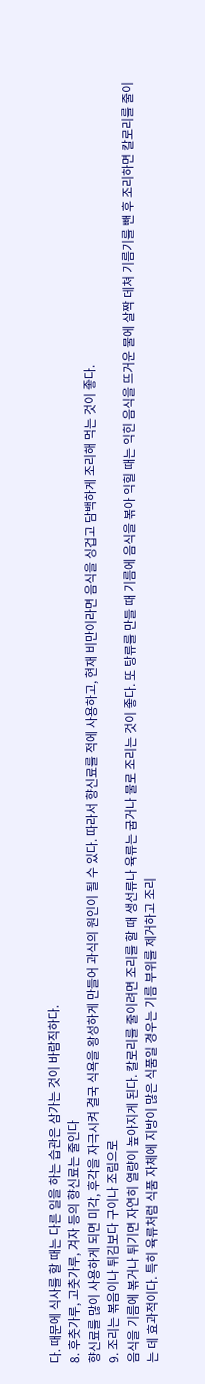다. 때문에 식사를 할 때는 다른 일을 하는 습관은 삼가는 것이 바람직하다.
8. 후춧가루, 고춧가루, 겨자 등의 향신료는 줄인다
향신료를 많이 사용하게 되면 미각, 후각을 자극시켜 결국 식욕을 왕성하게 만들어 과식의 원인이 될 수 있다. 따라서 향신료를 적에 사용하고, 현재 비만이라면 음식을 싱겁고 담백하게 조리해 먹는 것이 좋다.
9. 조리는 볶음이나 튀김보다 구이나 조림으로
음식을 기름에 볶거나 튀기면 자연히 열량이 높아지게 된다. 칼로리를 줄이려면 조리를 할 때 생선류나 육류는 굽거나 물로 조리는 것이 좋다. 또 탕류를 만들 때 기름에 음식을 볶아 익힐 때는 익힌 음식을 뜨거운 물에 살짝 데쳐 기름기를 뺀 후 조리하면 칼로리를 줄이는 데 효과적이다. 특히 육류처럼 식품 자체에 지방이 많은 식품일 경우는 기름 부위를 제거하고 조리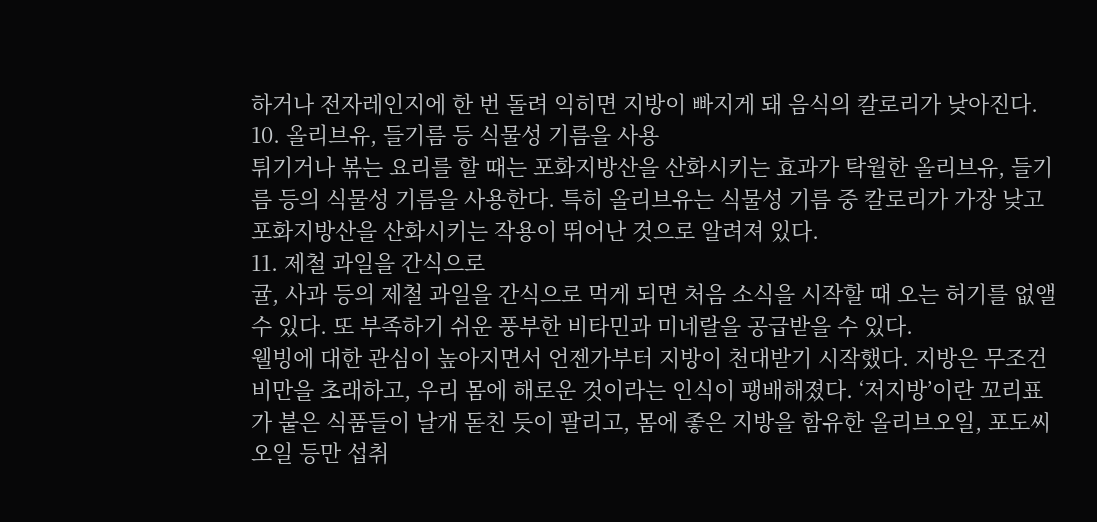하거나 전자레인지에 한 번 돌려 익히면 지방이 빠지게 돼 음식의 칼로리가 낮아진다.
10. 올리브유, 들기름 등 식물성 기름을 사용
튀기거나 볶는 요리를 할 때는 포화지방산을 산화시키는 효과가 탁월한 올리브유, 들기름 등의 식물성 기름을 사용한다. 특히 올리브유는 식물성 기름 중 칼로리가 가장 낮고 포화지방산을 산화시키는 작용이 뛰어난 것으로 알려져 있다.
11. 제철 과일을 간식으로
귤, 사과 등의 제철 과일을 간식으로 먹게 되면 처음 소식을 시작할 때 오는 허기를 없앨 수 있다. 또 부족하기 쉬운 풍부한 비타민과 미네랄을 공급받을 수 있다.
웰빙에 대한 관심이 높아지면서 언젠가부터 지방이 천대받기 시작했다. 지방은 무조건 비만을 초래하고, 우리 몸에 해로운 것이라는 인식이 팽배해졌다. ‘저지방’이란 꼬리표가 붙은 식품들이 날개 돋친 듯이 팔리고, 몸에 좋은 지방을 함유한 올리브오일, 포도씨오일 등만 섭취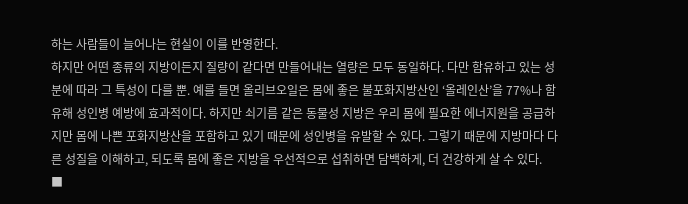하는 사람들이 늘어나는 현실이 이를 반영한다.
하지만 어떤 종류의 지방이든지 질량이 같다면 만들어내는 열량은 모두 동일하다. 다만 함유하고 있는 성분에 따라 그 특성이 다를 뿐. 예를 들면 올리브오일은 몸에 좋은 불포화지방산인 ‘올레인산’을 77%나 함유해 성인병 예방에 효과적이다. 하지만 쇠기름 같은 동물성 지방은 우리 몸에 필요한 에너지원을 공급하지만 몸에 나쁜 포화지방산을 포함하고 있기 때문에 성인병을 유발할 수 있다. 그렇기 때문에 지방마다 다른 성질을 이해하고, 되도록 몸에 좋은 지방을 우선적으로 섭취하면 담백하게, 더 건강하게 살 수 있다.
■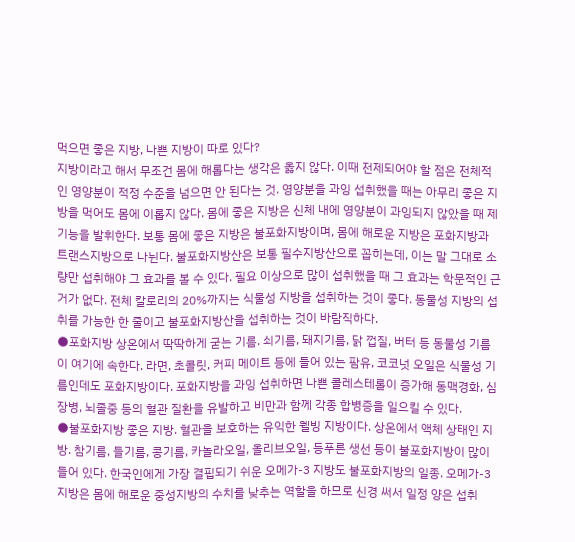먹으면 좋은 지방, 나쁜 지방이 따로 있다?
지방이라고 해서 무조건 몸에 해롭다는 생각은 옳지 않다. 이때 전제되어야 할 점은 전체적인 영양분이 적정 수준을 넘으면 안 된다는 것. 영양분을 과잉 섭취했을 때는 아무리 좋은 지방을 먹어도 몸에 이롭지 않다. 몸에 좋은 지방은 신체 내에 영양분이 과잉되지 않았을 때 제 기능을 발휘한다. 보통 몸에 좋은 지방은 불포화지방이며, 몸에 해로운 지방은 포화지방과 트랜스지방으로 나뉜다. 불포화지방산은 보통 필수지방산으로 꼽히는데, 이는 말 그대로 소량만 섭취해야 그 효과를 볼 수 있다. 필요 이상으로 많이 섭취했을 때 그 효과는 학문적인 근거가 없다. 전체 칼로리의 20%까지는 식물성 지방을 섭취하는 것이 좋다. 동물성 지방의 섭취를 가능한 한 줄이고 불포화지방산을 섭취하는 것이 바람직하다.
●포화지방 상온에서 딱딱하게 굳는 기름. 쇠기름, 돼지기름, 닭 껍질, 버터 등 동물성 기름이 여기에 속한다. 라면, 초콜릿, 커피 메이트 등에 들어 있는 팜유, 코코넛 오일은 식물성 기름인데도 포화지방이다. 포화지방을 과잉 섭취하면 나쁜 콜레스테롤이 증가해 동맥경화, 심장병, 뇌졸중 등의 혈관 질환을 유발하고 비만과 함께 각종 합병증을 일으킬 수 있다.
●불포화지방 좋은 지방. 혈관을 보호하는 유익한 웰빙 지방이다. 상온에서 액체 상태인 지방. 참기름, 들기름, 콩기름, 카놀라오일, 올리브오일, 등푸른 생선 등이 불포화지방이 많이 들어 있다. 한국인에게 가장 결핍되기 쉬운 오메가-3 지방도 불포화지방의 일종. 오메가-3 지방은 몸에 해로운 중성지방의 수치를 낮추는 역할을 하므로 신경 써서 일정 양은 섭취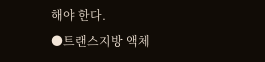해야 한다.
●트랜스지방 액체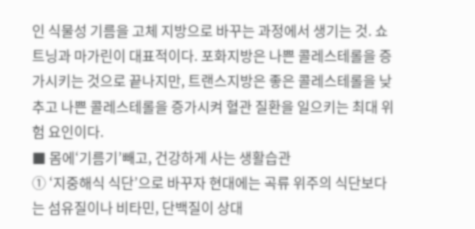인 식물성 기름을 고체 지방으로 바꾸는 과정에서 생기는 것. 쇼트닝과 마가린이 대표적이다. 포화지방은 나쁜 콜레스테롤을 증가시키는 것으로 끝나지만, 트랜스지방은 좋은 콜레스테롤을 낮추고 나쁜 콜레스테롤을 증가시켜 혈관 질환을 일으키는 최대 위험 요인이다.
■ 몸에‘기름기’빼고, 건강하게 사는 생활습관
① ‘지중해식 식단’으로 바꾸자 현대에는 곡류 위주의 식단보다는 섬유질이나 비타민, 단백질이 상대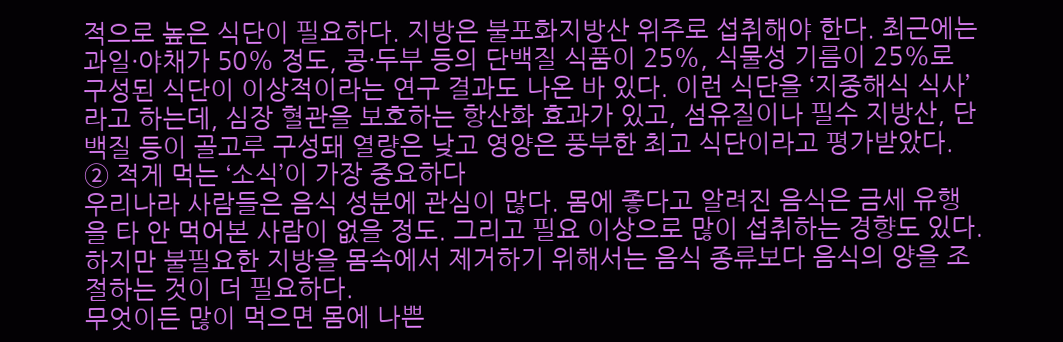적으로 높은 식단이 필요하다. 지방은 불포화지방산 위주로 섭취해야 한다. 최근에는 과일·야채가 50% 정도, 콩·두부 등의 단백질 식품이 25%, 식물성 기름이 25%로 구성된 식단이 이상적이라는 연구 결과도 나온 바 있다. 이런 식단을 ‘지중해식 식사’라고 하는데, 심장 혈관을 보호하는 항산화 효과가 있고, 섬유질이나 필수 지방산, 단백질 등이 골고루 구성돼 열량은 낮고 영양은 풍부한 최고 식단이라고 평가받았다.
② 적게 먹는 ‘소식’이 가장 중요하다
우리나라 사람들은 음식 성분에 관심이 많다. 몸에 좋다고 알려진 음식은 금세 유행을 타 안 먹어본 사람이 없을 정도. 그리고 필요 이상으로 많이 섭취하는 경향도 있다. 하지만 불필요한 지방을 몸속에서 제거하기 위해서는 음식 종류보다 음식의 양을 조절하는 것이 더 필요하다.
무엇이든 많이 먹으면 몸에 나쁜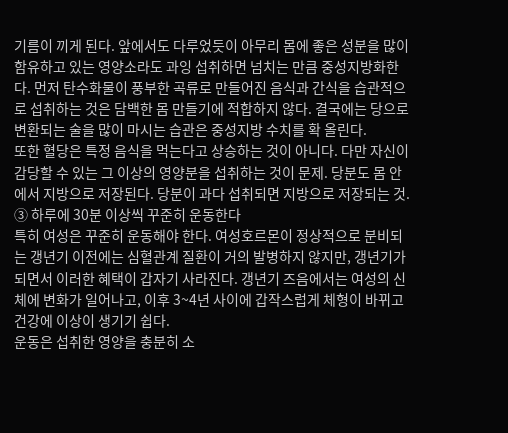기름이 끼게 된다. 앞에서도 다루었듯이 아무리 몸에 좋은 성분을 많이 함유하고 있는 영양소라도 과잉 섭취하면 넘치는 만큼 중성지방화한다. 먼저 탄수화물이 풍부한 곡류로 만들어진 음식과 간식을 습관적으로 섭취하는 것은 담백한 몸 만들기에 적합하지 않다. 결국에는 당으로 변환되는 술을 많이 마시는 습관은 중성지방 수치를 확 올린다.
또한 혈당은 특정 음식을 먹는다고 상승하는 것이 아니다. 다만 자신이 감당할 수 있는 그 이상의 영양분을 섭취하는 것이 문제. 당분도 몸 안에서 지방으로 저장된다. 당분이 과다 섭취되면 지방으로 저장되는 것.
③ 하루에 30분 이상씩 꾸준히 운동한다
특히 여성은 꾸준히 운동해야 한다. 여성호르몬이 정상적으로 분비되는 갱년기 이전에는 심혈관계 질환이 거의 발병하지 않지만, 갱년기가 되면서 이러한 혜택이 갑자기 사라진다. 갱년기 즈음에서는 여성의 신체에 변화가 일어나고, 이후 3~4년 사이에 갑작스럽게 체형이 바뀌고 건강에 이상이 생기기 쉽다.
운동은 섭취한 영양을 충분히 소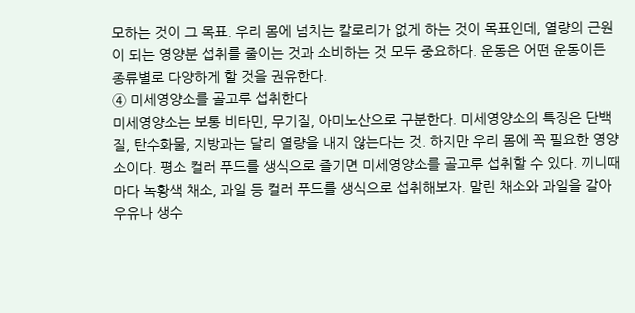모하는 것이 그 목표. 우리 몸에 넘치는 칼로리가 없게 하는 것이 목표인데, 열량의 근원이 되는 영양분 섭취를 줄이는 것과 소비하는 것 모두 중요하다. 운동은 어떤 운동이든 종류별로 다양하게 할 것을 권유한다.
④ 미세영양소를 골고루 섭취한다
미세영양소는 보통 비타민, 무기질, 아미노산으로 구분한다. 미세영양소의 특징은 단백질, 탄수화물, 지방과는 달리 열량을 내지 않는다는 것. 하지만 우리 몸에 꼭 필요한 영양소이다. 평소 컬러 푸드를 생식으로 즐기면 미세영양소를 골고루 섭취할 수 있다. 끼니때마다 녹황색 채소, 과일 등 컬러 푸드를 생식으로 섭취해보자. 말린 채소와 과일을 갈아 우유나 생수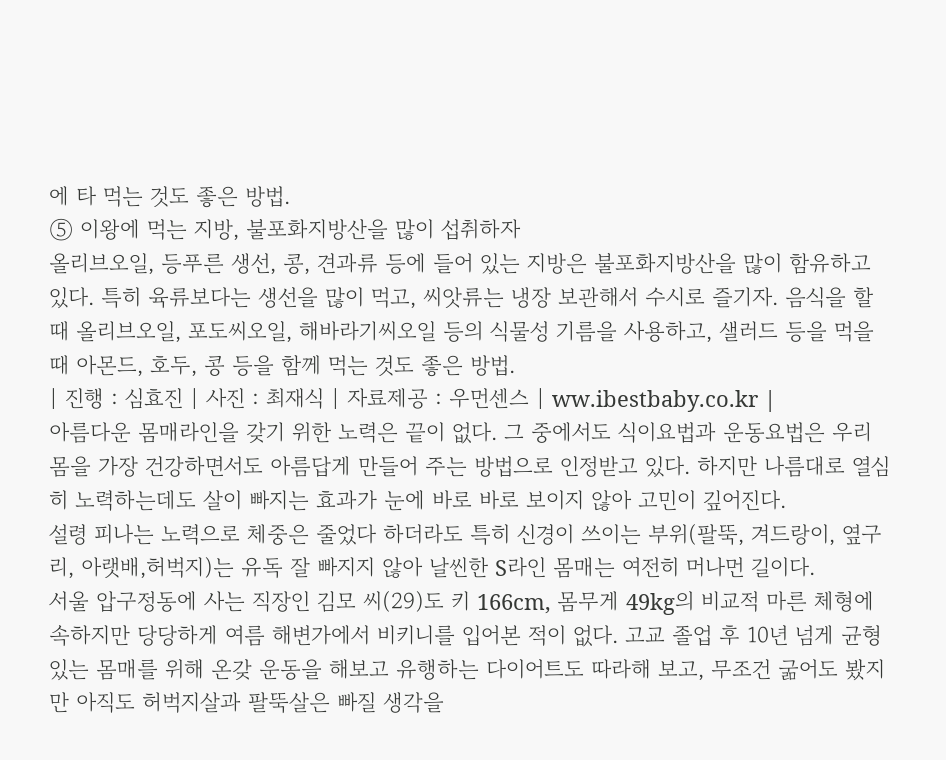에 타 먹는 것도 좋은 방법.
⑤ 이왕에 먹는 지방, 불포화지방산을 많이 섭취하자
올리브오일, 등푸른 생선, 콩, 견과류 등에 들어 있는 지방은 불포화지방산을 많이 함유하고 있다. 특히 육류보다는 생선을 많이 먹고, 씨앗류는 냉장 보관해서 수시로 즐기자. 음식을 할 때 올리브오일, 포도씨오일, 해바라기씨오일 등의 식물성 기름을 사용하고, 샐러드 등을 먹을 때 아몬드, 호두, 콩 등을 함께 먹는 것도 좋은 방법.
| 진행 : 심효진 | 사진 : 최재식 | 자료제공 : 우먼센스 | ww.ibestbaby.co.kr |
아름다운 몸매라인을 갖기 위한 노력은 끝이 없다. 그 중에서도 식이요법과 운동요법은 우리 몸을 가장 건강하면서도 아름답게 만들어 주는 방법으로 인정받고 있다. 하지만 나름대로 열심히 노력하는데도 살이 빠지는 효과가 눈에 바로 바로 보이지 않아 고민이 깊어진다.
설령 피나는 노력으로 체중은 줄었다 하더라도 특히 신경이 쓰이는 부위(팔뚝, 겨드랑이, 옆구리, 아랫배,허벅지)는 유독 잘 빠지지 않아 날씬한 S라인 몸매는 여전히 머나먼 길이다.
서울 압구정동에 사는 직장인 김모 씨(29)도 키 166cm, 몸무게 49kg의 비교적 마른 체형에 속하지만 당당하게 여름 해변가에서 비키니를 입어본 적이 없다. 고교 졸업 후 10년 넘게 균형 있는 몸매를 위해 온갖 운동을 해보고 유행하는 다이어트도 따라해 보고, 무조건 굶어도 봤지만 아직도 허벅지살과 팔뚝살은 빠질 생각을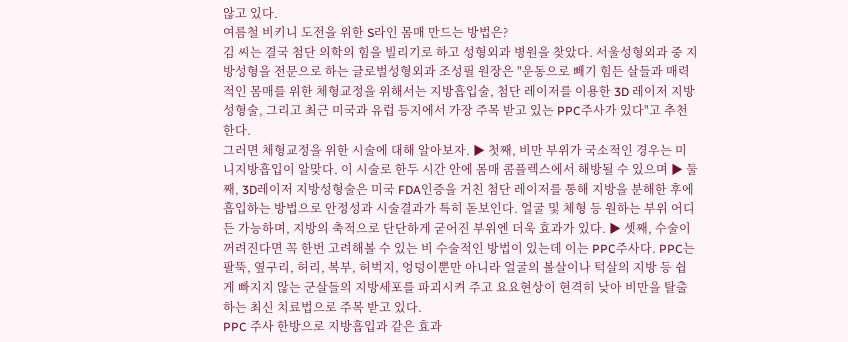않고 있다.
여름철 비키니 도전을 위한 S라인 몸매 만드는 방법은?
김 씨는 결국 첨단 의학의 힘을 빌리기로 하고 성형외과 병원을 찾았다. 서울성형외과 중 지방성형을 전문으로 하는 글로벌성형외과 조성필 원장은 "운동으로 빼기 힘든 살들과 매력적인 몸매를 위한 체형교정을 위해서는 지방흡입술, 첨단 레이저를 이용한 3D 레이저 지방성형술, 그리고 최근 미국과 유럽 등지에서 가장 주목 받고 있는 PPC주사가 있다"고 추천한다.
그러면 체형교정을 위한 시술에 대해 알아보자. ▶ 첫째, 비만 부위가 국소적인 경우는 미니지방흡입이 알맞다. 이 시술로 한두 시간 안에 몸매 콤플렉스에서 해방될 수 있으며 ▶ 둘째, 3D레이저 지방성형술은 미국 FDA인증을 거친 첨단 레이저를 통해 지방을 분해한 후에 흡입하는 방법으로 안정성과 시술결과가 특히 돋보인다. 얼굴 및 체형 등 원하는 부위 어디든 가능하며, 지방의 축적으로 단단하게 굳어진 부위엔 더욱 효과가 있다. ▶ 셋째, 수술이 꺼려진다면 꼭 한번 고려해볼 수 있는 비 수술적인 방법이 있는데 이는 PPC주사다. PPC는 팔뚝, 옆구리, 허리, 복부, 허벅지, 엉덩이뿐만 아니라 얼굴의 볼살이나 턱살의 지방 등 쉽게 빠지지 않는 군살들의 지방세포를 파괴시켜 주고 요요현상이 현격히 낮아 비만을 탈출하는 최신 치료법으로 주목 받고 있다.
PPC 주사 한방으로 지방흡입과 같은 효과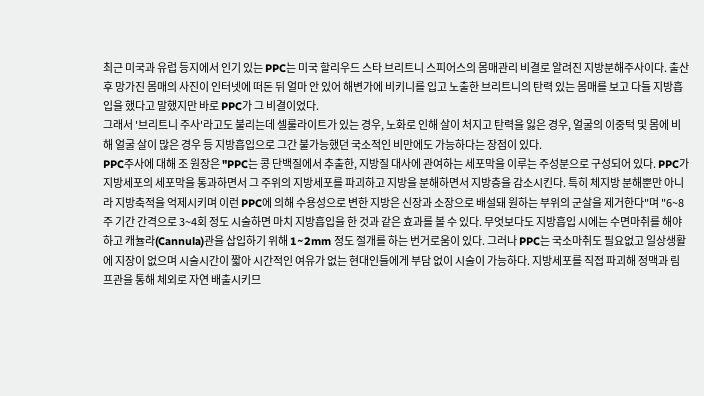최근 미국과 유럽 등지에서 인기 있는 PPC는 미국 할리우드 스타 브리트니 스피어스의 몸매관리 비결로 알려진 지방분해주사이다. 출산 후 망가진 몸매의 사진이 인터넷에 떠돈 뒤 얼마 안 있어 해변가에 비키니를 입고 노출한 브리트니의 탄력 있는 몸매를 보고 다들 지방흡입을 했다고 말했지만 바로 PPC가 그 비결이었다.
그래서 '브리트니 주사'라고도 불리는데 셀룰라이트가 있는 경우, 노화로 인해 살이 처지고 탄력을 잃은 경우, 얼굴의 이중턱 및 몸에 비해 얼굴 살이 많은 경우 등 지방흡입으로 그간 불가능했던 국소적인 비만에도 가능하다는 장점이 있다.
PPC주사에 대해 조 원장은 "PPC는 콩 단백질에서 추출한, 지방질 대사에 관여하는 세포막을 이루는 주성분으로 구성되어 있다. PPC가 지방세포의 세포막을 통과하면서 그 주위의 지방세포를 파괴하고 지방을 분해하면서 지방층을 감소시킨다. 특히 체지방 분해뿐만 아니라 지방축적을 억제시키며 이런 PPC에 의해 수용성으로 변한 지방은 신장과 소장으로 배설돼 원하는 부위의 군살을 제거한다"며 "6~8주 기간 간격으로 3~4회 정도 시술하면 마치 지방흡입을 한 것과 같은 효과를 볼 수 있다. 무엇보다도 지방흡입 시에는 수면마취를 해야 하고 캐뉼라(Cannula)관을 삽입하기 위해 1~2mm 정도 절개를 하는 번거로움이 있다. 그러나 PPC는 국소마취도 필요없고 일상생활에 지장이 없으며 시술시간이 짧아 시간적인 여유가 없는 현대인들에게 부담 없이 시술이 가능하다. 지방세포를 직접 파괴해 정맥과 림프관을 통해 체외로 자연 배출시키므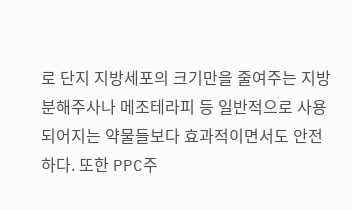로 단지 지방세포의 크기만을 줄여주는 지방분해주사나 메조테라피 등 일반적으로 사용되어지는 약물들보다 효과적이면서도 안전하다. 또한 PPC주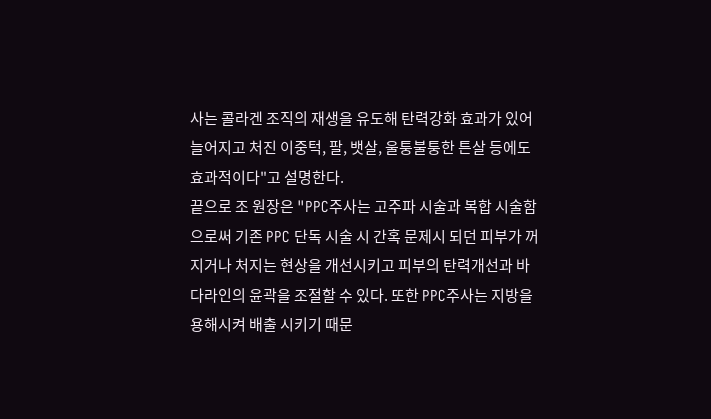사는 콜라겐 조직의 재생을 유도해 탄력강화 효과가 있어 늘어지고 처진 이중턱, 팔, 뱃살, 울퉁불퉁한 튼살 등에도 효과적이다"고 설명한다.
끝으로 조 원장은 "PPC주사는 고주파 시술과 복합 시술함으로써 기존 PPC 단독 시술 시 간혹 문제시 되던 피부가 꺼지거나 처지는 현상을 개선시키고 피부의 탄력개선과 바다라인의 윤곽을 조절할 수 있다. 또한 PPC주사는 지방을 용해시켜 배출 시키기 때문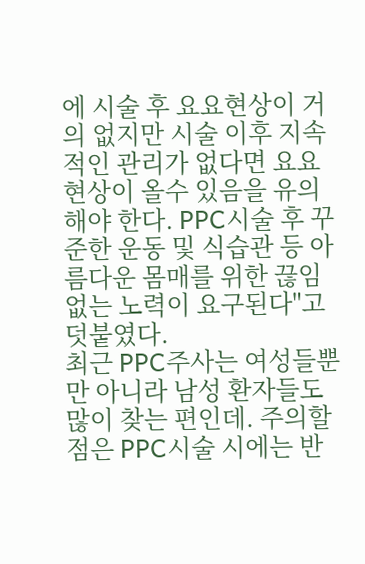에 시술 후 요요현상이 거의 없지만 시술 이후 지속적인 관리가 없다면 요요현상이 올수 있음을 유의해야 한다. PPC시술 후 꾸준한 운동 및 식습관 등 아름다운 몸매를 위한 끊임없는 노력이 요구된다"고 덧붙였다.
최근 PPC주사는 여성들뿐만 아니라 남성 환자들도 많이 찾는 편인데. 주의할 점은 PPC시술 시에는 반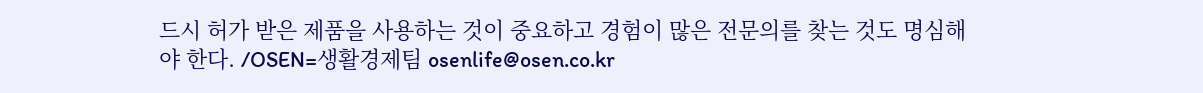드시 허가 받은 제품을 사용하는 것이 중요하고 경험이 많은 전문의를 찾는 것도 명심해야 한다. /OSEN=생활경제팀 osenlife@osen.co.kr